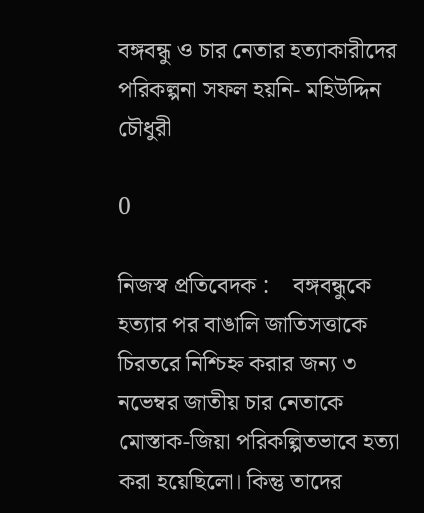বঙ্গবন্ধু ও চার নেতার হত্যাকারীদের পরিকল্পনা সফল হয়নি- মহিউদ্দিন চৌধুরী

0

নিজস্ব প্রতিবেদক :    বঙ্গবন্ধুকে হত্যার পর বাঙালি জাতিসত্তাকে চিরতরে নিশ্চিহ্ন করার জন্য ৩ নভেম্বর জাতীয় চার নেতাকে মোস্তাক-জিয়া পরিকল্পিতভাবে হত্যা করা হয়েছিলো। কিন্তু তাদের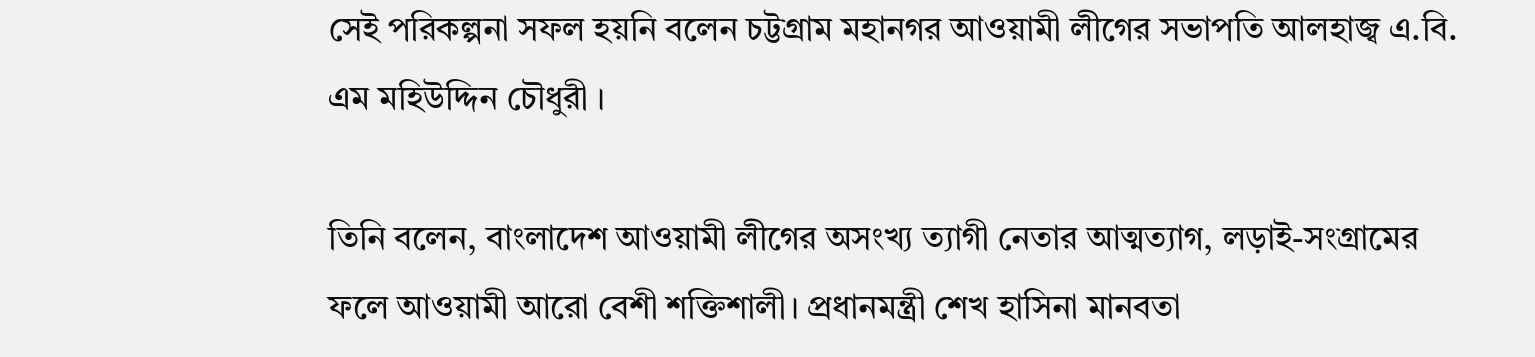সেই পরিকল্পনা সফল হয়নি বলেন চট্টগ্রাম মহানগর আওয়ামী লীগের সভাপতি আলহাজ্ব এ.বি. এম মহিউদ্দিন চৌধুরী ।

তিনি বলেন, বাংলাদেশ আওয়ামী লীগের অসংখ্য ত্যাগী নেতার আত্মত্যাগ, লড়াই-সংগ্রামের ফলে আওয়ামী আরো বেশী শক্তিশালী। প্রধানমন্ত্রী শেখ হাসিনা মানবতা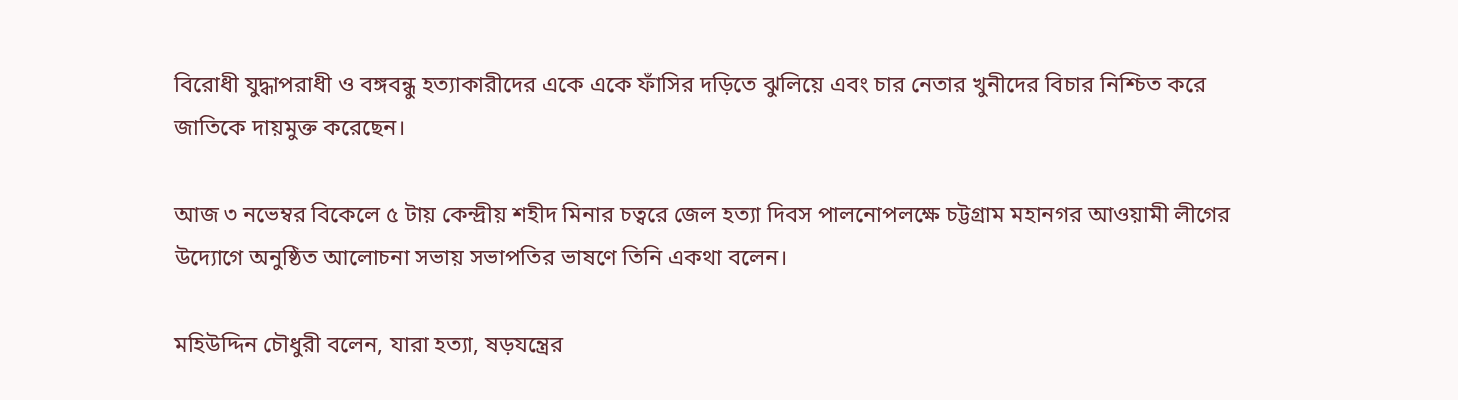বিরোধী যুদ্ধাপরাধী ও বঙ্গবন্ধু হত্যাকারীদের একে একে ফাঁসির দড়িতে ঝুলিয়ে এবং চার নেতার খুনীদের বিচার নিশ্চিত করে জাতিকে দায়মুক্ত করেছেন।

আজ ৩ নভেম্বর বিকেলে ৫ টায় কেন্দ্রীয় শহীদ মিনার চত্বরে জেল হত্যা দিবস পালনোপলক্ষে চট্টগ্রাম মহানগর আওয়ামী লীগের উদ্যোগে অনুষ্ঠিত আলোচনা সভায় সভাপতির ভাষণে তিনি একথা বলেন।

মহিউদ্দিন চৌধুরী বলেন, যারা হত্যা, ষড়যন্ত্রের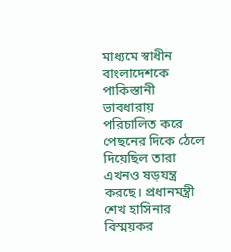মাধ্যমে স্বাধীন বাংলাদেশকে পাকিস্তানী ভাবধারায় পরিচালিত করে পেছনের দিকে ঠেলে দিয়েছিল তারা এখনও ষড়যন্ত্র করছে। প্রধানমন্ত্রী শেখ হাসিনার বিস্ময়কর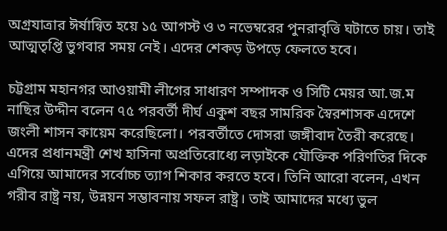অগ্রযাত্রার ঈর্ষান্বিত হয়ে ১৫ আগস্ট ও ৩ নভেম্বরের পুনরাবৃত্তি ঘটাতে চায়। তাই আত্মতৃপ্তি ভুগবার সময় নেই। এদের শেকড় উপড়ে ফেলতে হবে।

চট্টগ্রাম মহানগর আওয়ামী লীগের সাধারণ সম্পাদক ও সিটি মেয়র আ.জ.ম নাছির উদ্দীন বলেন ৭৫ পরবর্তী দীর্ঘ একুশ বছর সামরিক স্বৈরশাসক এদেশে জংলী শাসন কায়েম করেছিলো। পরবর্তীতে দোসরা জঙ্গীবাদ তৈরী করেছে। এদের প্রধানমন্ত্রী শেখ হাসিনা অপ্রতিরোধ্যে লড়াইকে যৌক্তিক পরিণতির দিকে এগিয়ে আমাদের সর্বোচ্চ ত্যাগ শিকার করতে হবে। তিনি আরো বলেন, এখন গরীব রাষ্ট্র নয়, উন্নয়ন সম্ভাবনায় সফল রাষ্ট্র। তাই আমাদের মধ্যে ভুল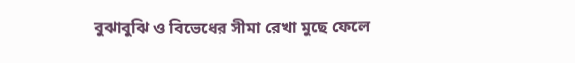বুঝাবুঝি ও বিভেধের সীমা রেখা মুছে ফেলে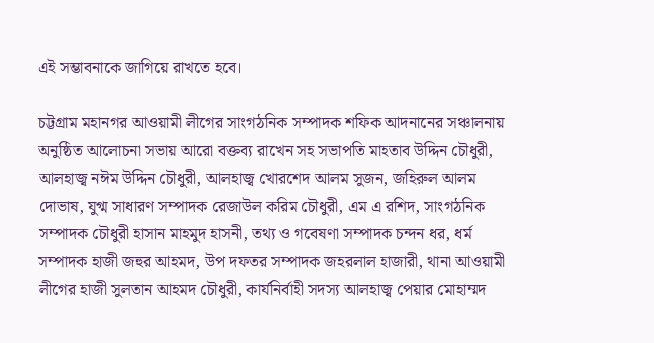এই সম্ভাবনাকে জাগিয়ে রাখতে হবে।

চট্টগ্রাম মহানগর আওয়ামী লীগের সাংগঠনিক সম্পাদক শফিক আদনানের সঞ্চালনায় অনুষ্ঠিত আলোচনা সভায় আরো বক্তব্য রাখেন সহ সভাপতি মাহতাব উদ্দিন চৌধুরী, আলহাজ্ব নঈম উদ্দিন চৌধুরী, আলহাজ্ব খোরশেদ আলম সুজন, জহিরুল আলম দোভাষ, যুগ্ম সাধারণ সম্পাদক রেজাউল করিম চৌধুরী, এম এ রশিদ, সাংগঠনিক সম্পাদক চৌধুরী হাসান মাহমুদ হাসনী, তথ্য ও গবেষণা সম্পাদক চন্দন ধর, ধর্ম সম্পাদক হাজী জহুর আহমদ, উপ দফতর সম্পাদক জহরলাল হাজারী, থানা আওয়ামী লীগের হাজী সুলতান আহমদ চৌধুরী, কার্যনির্বাহী সদস্য আলহাজ্ব পেয়ার মোহাম্মদ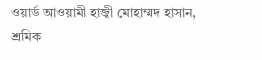ওয়ার্ড আওয়ামী হাজ্বী মোহাম্মদ হাসান, শ্রমিক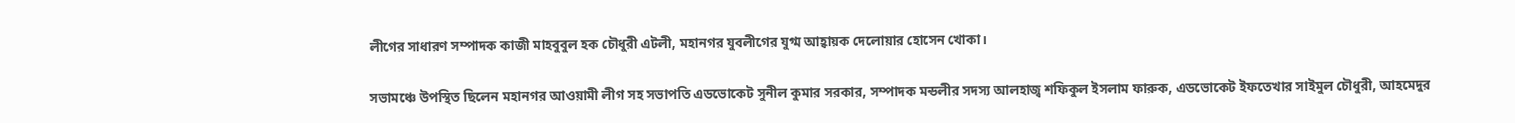লীগের সাধারণ সম্পাদক কাজী মাহবুবুল হক চৌধুরী এটলী, মহানগর যুবলীগের যুগ্ম আহ্বায়ক দেলোয়ার হোসেন খোকা।

সভামঞ্চে উপস্থিত ছিলেন মহানগর আওয়ামী লীগ সহ সভাপতি এডভোকেট সুনীল কুমার সরকার, সম্পাদক মন্ডলীর সদস্য আলহাজ্ব শফিকুল ইসলাম ফারুক, এডভোকেট ইফতেখার সাইমুল চৌধুরী, আহমেদুর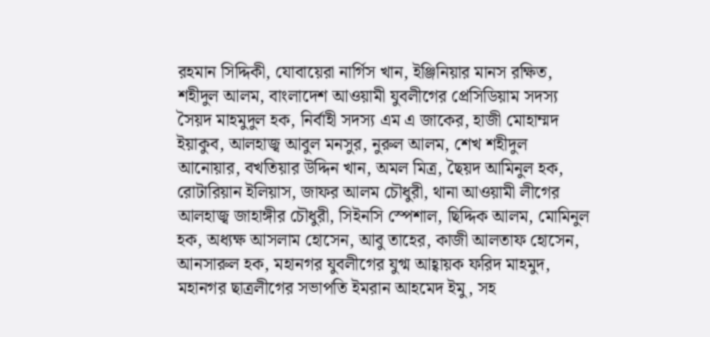রহমান সিদ্দিকী, যোবায়েরা নার্গিস খান, ইঞ্জিনিয়ার মানস রক্ষিত, শহীদুল আলম, বাংলাদেশ আওয়ামী যুবলীগের প্রেসিডিয়াম সদস্য সৈয়দ মাহমুদুল হক, নির্বাহী সদস্য এম এ জাকের, হাজী মোহাম্মদ ইয়াকুব, আলহাজ্ব আবুল মনসুর, নুরুল আলম, শেখ শহীদুল আনোয়ার, বখতিয়ার উদ্দিন খান, অমল মিত্র, ছৈয়দ আমিনুল হক, রোটারিয়ান ইলিয়াস, জাফর আলম চৌধুরী, থানা আওয়ামী লীগের আলহাজ্ব জাহাঙ্গীর চৌধুরী, সিইনসি স্পেশাল, ছিদ্দিক আলম, মোমিনুল হক, অধ্যক্ষ আসলাম হোসেন, আবু তাহের, কাজী আলতাফ হোসেন, আনসারুল হক, মহানগর যুবলীগের যুগ্ম আহ্বায়ক ফরিদ মাহমুদ, মহানগর ছাত্রলীগের সভাপতি ইমরান আহমেদ ইমু, সহ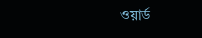ওয়ার্ড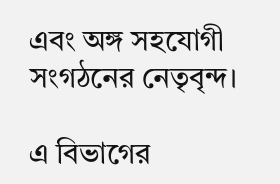এবং অঙ্গ সহযোগী সংগঠনের নেতৃবৃন্দ।

এ বিভাগের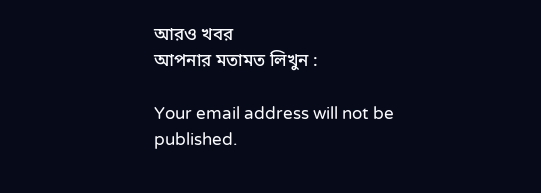আরও খবর
আপনার মতামত লিখুন :

Your email address will not be published.